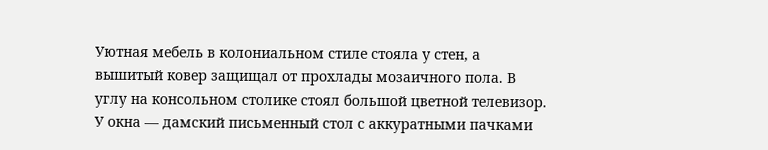Уютная мебель в колониальном стиле стояла у стен, а вышитый ковер защищал от прохлады мозаичного пола. В углу на консольном столике стоял большой цветной телевизор. У окна — дамский письменный стол с аккуратными пачками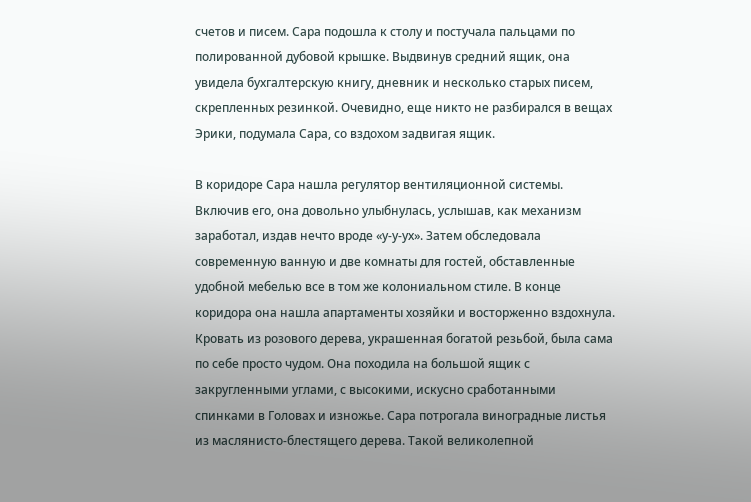счетов и писем. Сара подошла к столу и постучала пальцами по полированной дубовой крышке. Выдвинув средний ящик, она увидела бухгалтерскую книгу, дневник и несколько старых писем, скрепленных резинкой. Очевидно, еще никто не разбирался в вещах Эрики, подумала Сара, со вздохом задвигая ящик.

В коридоре Сара нашла регулятор вентиляционной системы. Включив его, она довольно улыбнулась, услышав, как механизм заработал, издав нечто вроде «у-у-ух». Затем обследовала современную ванную и две комнаты для гостей, обставленные удобной мебелью все в том же колониальном стиле. В конце коридора она нашла апартаменты хозяйки и восторженно вздохнула. Кровать из розового дерева, украшенная богатой резьбой, была сама по себе просто чудом. Она походила на большой ящик с закругленными углами, с высокими, искусно сработанными спинками в Головах и изножье. Сара потрогала виноградные листья из маслянисто-блестящего дерева. Такой великолепной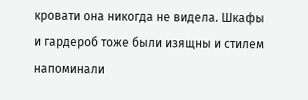кровати она никогда не видела. Шкафы и гардероб тоже были изящны и стилем напоминали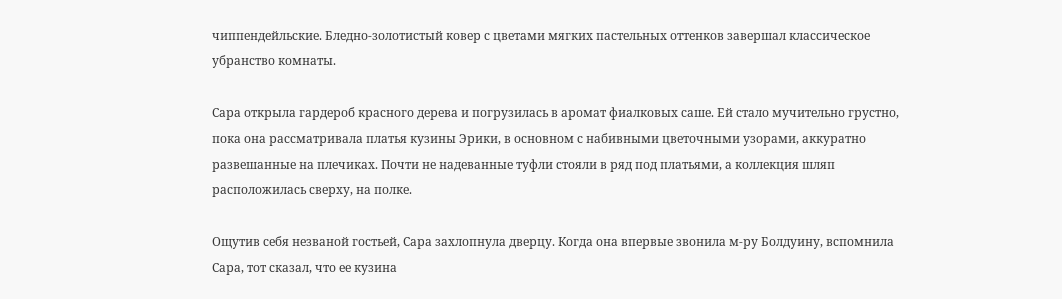чиппендейльские. Бледно-золотистый ковер с цветами мягких пастельных оттенков завершал классическое убранство комнаты.

Сара открыла гардероб красного дерева и погрузилась в аромат фиалковых саше. Ей стало мучительно грустно, пока она рассматривала платья кузины Эрики, в основном с набивными цветочными узорами, аккуратно развешанные на плечиках. Почти не надеванные туфли стояли в ряд под платьями, а коллекция шляп расположилась сверху, на полке.

Ощутив себя незваной гостьей, Сара захлопнула дверцу. Когда она впервые звонила м-ру Болдуину, вспомнила Сара, тот сказал, что ее кузина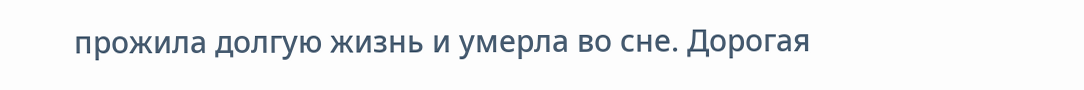прожила долгую жизнь и умерла во сне. Дорогая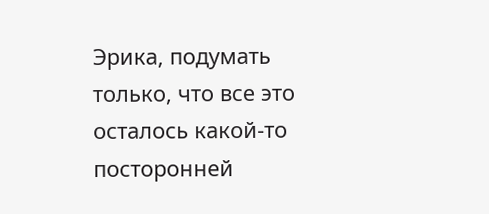Эрика, подумать только, что все это осталось какой-то посторонней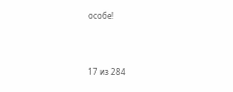особе!



17 из 284